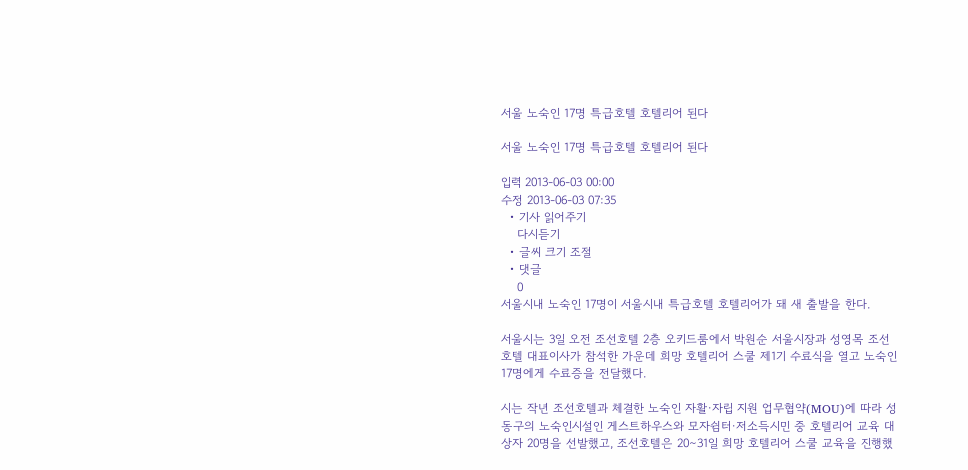서울 노숙인 17명 특급호텔 호텔리어 된다

서울 노숙인 17명 특급호텔 호텔리어 된다

입력 2013-06-03 00:00
수정 2013-06-03 07:35
  • 기사 읽어주기
    다시듣기
  • 글씨 크기 조절
  • 댓글
    0
서울시내 노숙인 17명이 서울시내 특급호텔 호텔리어가 돼 새 출발을 한다.

서울시는 3일 오전 조선호텔 2층 오키드룸에서 박원순 서울시장과 성영목 조선호텔 대표이사가 참석한 가운데 희망 호텔리어 스쿨 제1기 수료식을 열고 노숙인 17명에게 수료증을 전달했다.

시는 작년 조선호텔과 체결한 노숙인 자활·자립 지원 업무협약(MOU)에 따라 성동구의 노숙인시설인 게스트하우스와 모자쉼터·저소득시민 중 호텔리어 교육 대상자 20명을 선발했고, 조선호텔은 20∼31일 희망 호텔리어 스쿨 교육을 진행했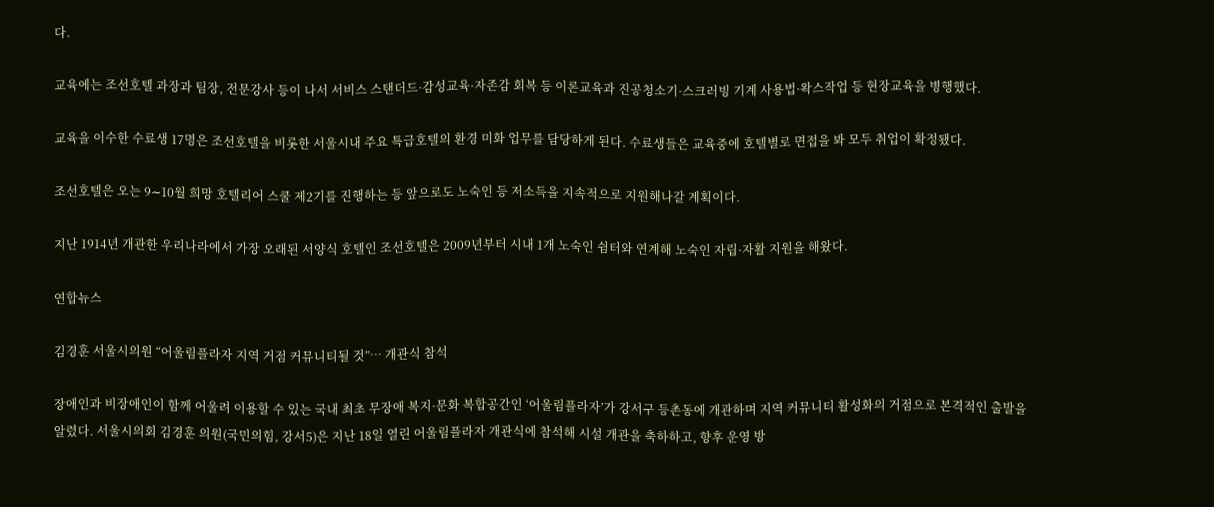다.

교육에는 조선호텔 과장과 팀장, 전문강사 등이 나서 서비스 스탠더드·감성교육·자존감 회복 등 이론교육과 진공청소기·스크러빙 기계 사용법·왁스작업 등 현장교육을 병행했다.

교육을 이수한 수료생 17명은 조선호텔을 비롯한 서울시내 주요 특급호텔의 환경 미화 업무를 담당하게 된다. 수료생들은 교육중에 호텔별로 면접을 봐 모두 취업이 확정됐다.

조선호텔은 오는 9∼10월 희망 호텔리어 스쿨 제2기를 진행하는 등 앞으로도 노숙인 등 저소득을 지속적으로 지원해나갈 계획이다.

지난 1914년 개관한 우리나라에서 가장 오래된 서양식 호텔인 조선호텔은 2009년부터 시내 1개 노숙인 쉼터와 연계해 노숙인 자립·자활 지원을 해왔다.

연합뉴스

김경훈 서울시의원 “어울림플라자 지역 거점 커뮤니티될 것”… 개관식 참석

장애인과 비장애인이 함께 어울려 이용할 수 있는 국내 최초 무장애 복지·문화 복합공간인 ‘어울림플라자’가 강서구 등촌동에 개관하며 지역 커뮤니티 활성화의 거점으로 본격적인 출발을 알렸다. 서울시의회 김경훈 의원(국민의힘, 강서5)은 지난 18일 열린 어울림플라자 개관식에 참석해 시설 개관을 축하하고, 향후 운영 방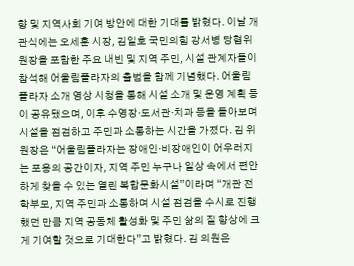향 및 지역사회 기여 방안에 대한 기대를 밝혔다. 이날 개관식에는 오세훈 시장, 김일호 국민의힘 강서병 당협위원장을 포함한 주요 내빈 및 지역 주민, 시설 관계자들이 참석해 어울림플라자의 출범을 함께 기념했다. 어울림플라자 소개 영상 시청을 통해 시설 소개 및 운영 계획 등이 공유됐으며, 이후 수영장·도서관·치과 등을 돌아보며 시설을 점검하고 주민과 소통하는 시간을 가졌다. 김 위원장은 “어울림플라자는 장애인·비장애인이 어우러지는 포용의 공간이자, 지역 주민 누구나 일상 속에서 편안하게 찾을 수 있는 열린 복합문화시설”이라며 “개관 전 학부모, 지역 주민과 소통하며 시설 점검을 수시로 진행했던 만큼 지역 공동체 활성화 및 주민 삶의 질 향상에 크게 기여할 것으로 기대한다”고 밝혔다. 김 의원은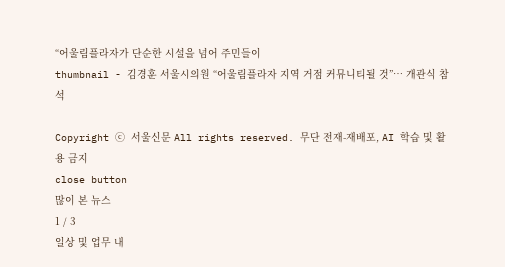“어울림플라자가 단순한 시설을 넘어 주민들이
thumbnail - 김경훈 서울시의원 “어울림플라자 지역 거점 커뮤니티될 것”… 개관식 참석

Copyright ⓒ 서울신문 All rights reserved. 무단 전재-재배포, AI 학습 및 활용 금지
close button
많이 본 뉴스
1 / 3
일상 및 업무 내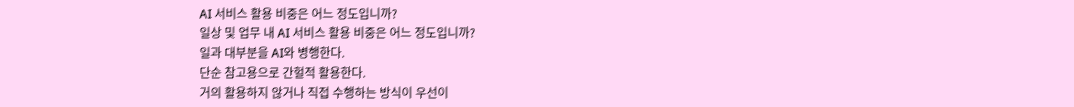AI 서비스 활용 비중은 어느 정도입니까?
일상 및 업무 내 AI 서비스 활용 비중은 어느 정도입니까?
일과 대부분을 AI와 병행한다.
단순 참고용으로 간헐적 활용한다.
거의 활용하지 않거나 직접 수행하는 방식이 우선이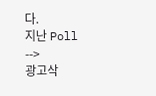다.
지난 Poll
-->
광고삭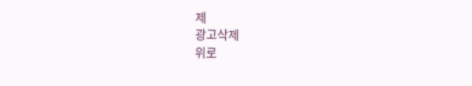제
광고삭제
위로